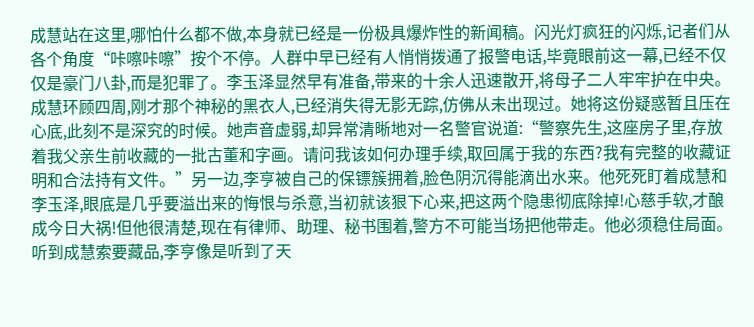成慧站在这里,哪怕什么都不做,本身就已经是一份极具爆炸性的新闻稿。闪光灯疯狂的闪烁,记者们从各个角度“咔嚓咔嚓”按个不停。人群中早已经有人悄悄拨通了报警电话,毕竟眼前这一幕,已经不仅仅是豪门八卦,而是犯罪了。李玉泽显然早有准备,带来的十余人迅速散开,将母子二人牢牢护在中央。成慧环顾四周,刚才那个神秘的黑衣人,已经消失得无影无踪,仿佛从未出现过。她将这份疑惑暂且压在心底,此刻不是深究的时候。她声音虚弱,却异常清晰地对一名警官说道:“警察先生,这座房子里,存放着我父亲生前收藏的一批古董和字画。请问我该如何办理手续,取回属于我的东西?我有完整的收藏证明和合法持有文件。”另一边,李亨被自己的保镖簇拥着,脸色阴沉得能滴出水来。他死死盯着成慧和李玉泽,眼底是几乎要溢出来的悔恨与杀意,当初就该狠下心来,把这两个隐患彻底除掉!心慈手软,才酿成今日大祸!但他很清楚,现在有律师、助理、秘书围着,警方不可能当场把他带走。他必须稳住局面。听到成慧索要藏品,李亨像是听到了天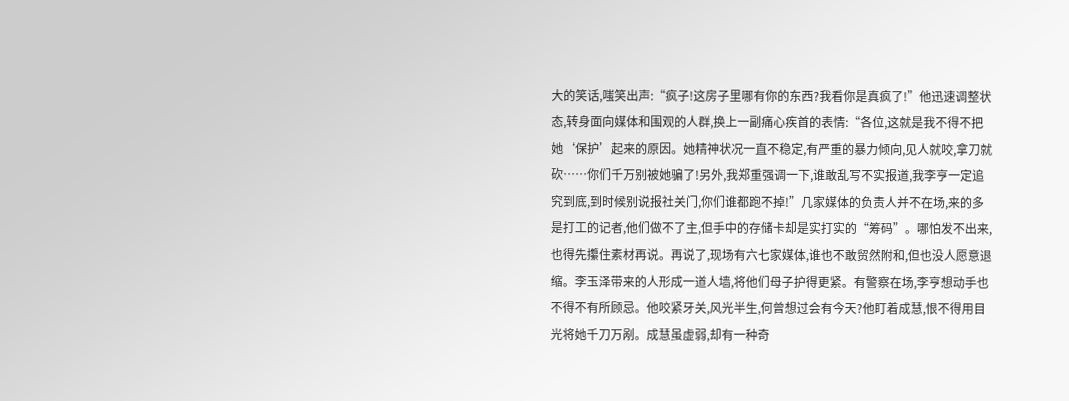大的笑话,嗤笑出声:“疯子!这房子里哪有你的东西?我看你是真疯了!”他迅速调整状态,转身面向媒体和围观的人群,换上一副痛心疾首的表情:“各位,这就是我不得不把她‘保护’起来的原因。她精神状况一直不稳定,有严重的暴力倾向,见人就咬,拿刀就砍……你们千万别被她骗了!另外,我郑重强调一下,谁敢乱写不实报道,我李亨一定追究到底,到时候别说报社关门,你们谁都跑不掉!”几家媒体的负责人并不在场,来的多是打工的记者,他们做不了主,但手中的存储卡却是实打实的“筹码”。哪怕发不出来,也得先攥住素材再说。再说了,现场有六七家媒体,谁也不敢贸然附和,但也没人愿意退缩。李玉泽带来的人形成一道人墙,将他们母子护得更紧。有警察在场,李亨想动手也不得不有所顾忌。他咬紧牙关,风光半生,何曾想过会有今天?他盯着成慧,恨不得用目光将她千刀万剐。成慧虽虚弱,却有一种奇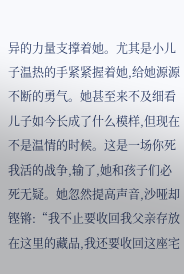异的力量支撑着她。尤其是小儿子温热的手紧紧握着她,给她源源不断的勇气。她甚至来不及细看儿子如今长成了什么模样,但现在不是温情的时候。这是一场你死我活的战争,输了,她和孩子们必死无疑。她忽然提高声音,沙哑却铿锵:“我不止要收回我父亲存放在这里的藏品,我还要收回这座宅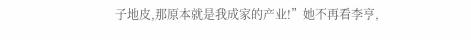子地皮,那原本就是我成家的产业!”她不再看李亨,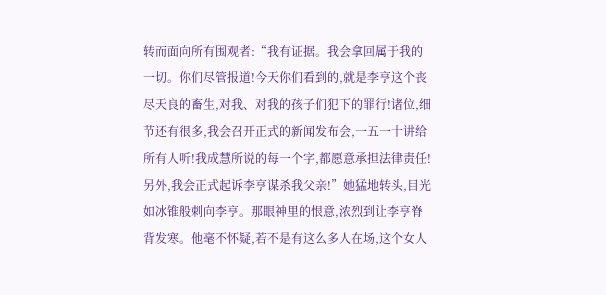转而面向所有围观者:“我有证据。我会拿回属于我的一切。你们尽管报道!今天你们看到的,就是李亨这个丧尽天良的畜生,对我、对我的孩子们犯下的罪行!诸位,细节还有很多,我会召开正式的新闻发布会,一五一十讲给所有人听!我成慧所说的每一个字,都愿意承担法律责任!另外,我会正式起诉李亨谋杀我父亲!”她猛地转头,目光如冰锥般刺向李亨。那眼神里的恨意,浓烈到让李亨脊背发寒。他毫不怀疑,若不是有这么多人在场,这个女人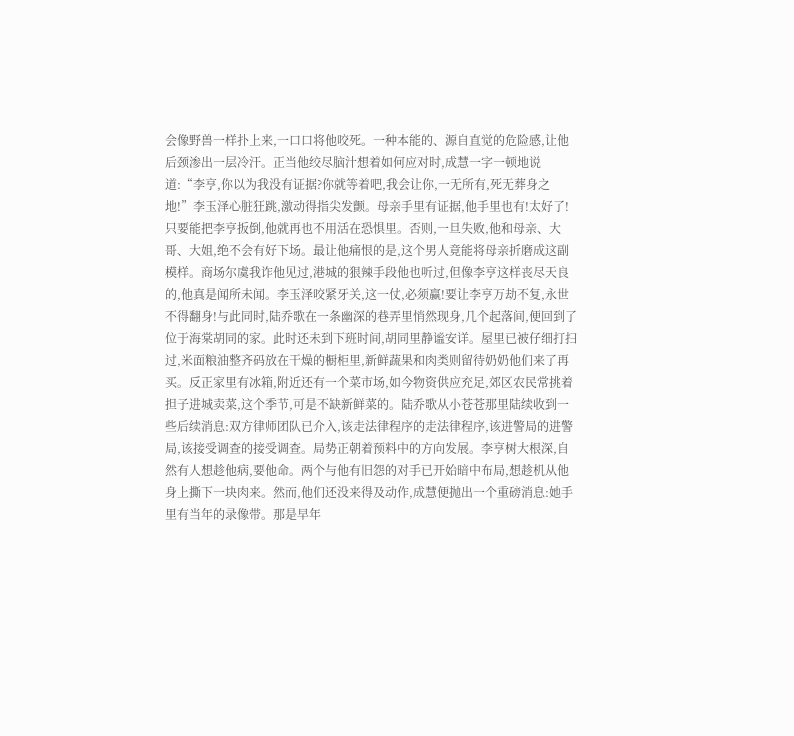会像野兽一样扑上来,一口口将他咬死。一种本能的、源自直觉的危险感,让他后颈渗出一层冷汗。正当他绞尽脑汁想着如何应对时,成慧一字一顿地说道:“李亨,你以为我没有证据?你就等着吧,我会让你,一无所有,死无葬身之地!”李玉泽心脏狂跳,激动得指尖发颤。母亲手里有证据,他手里也有!太好了!只要能把李亨扳倒,他就再也不用活在恐惧里。否则,一旦失败,他和母亲、大哥、大姐,绝不会有好下场。最让他痛恨的是,这个男人竟能将母亲折磨成这副模样。商场尔虞我诈他见过,港城的狠辣手段他也听过,但像李亨这样丧尽天良的,他真是闻所未闻。李玉泽咬紧牙关,这一仗,必须赢!要让李亨万劫不复,永世不得翻身!与此同时,陆乔歌在一条幽深的巷弄里悄然现身,几个起落间,便回到了位于海棠胡同的家。此时还未到下班时间,胡同里静谧安详。屋里已被仔细打扫过,米面粮油整齐码放在干燥的橱柜里,新鲜蔬果和肉类则留待奶奶他们来了再买。反正家里有冰箱,附近还有一个菜市场,如今物资供应充足,郊区农民常挑着担子进城卖菜,这个季节,可是不缺新鲜菜的。陆乔歌从小苍苍那里陆续收到一些后续消息:双方律师团队已介入,该走法律程序的走法律程序,该进警局的进警局,该接受调查的接受调查。局势正朝着预料中的方向发展。李亨树大根深,自然有人想趁他病,要他命。两个与他有旧怨的对手已开始暗中布局,想趁机从他身上撕下一块肉来。然而,他们还没来得及动作,成慧便抛出一个重磅消息:她手里有当年的录像带。那是早年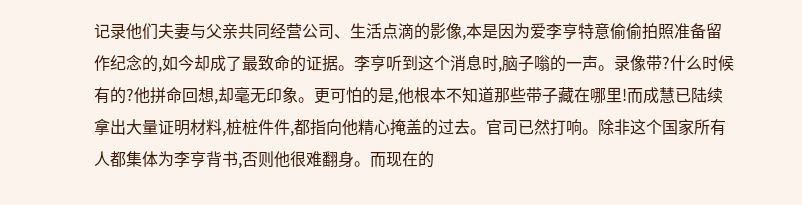记录他们夫妻与父亲共同经营公司、生活点滴的影像,本是因为爱李亨特意偷偷拍照准备留作纪念的,如今却成了最致命的证据。李亨听到这个消息时,脑子嗡的一声。录像带?什么时候有的?他拼命回想,却毫无印象。更可怕的是,他根本不知道那些带子藏在哪里!而成慧已陆续拿出大量证明材料,桩桩件件,都指向他精心掩盖的过去。官司已然打响。除非这个国家所有人都集体为李亨背书,否则他很难翻身。而现在的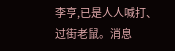李亨,已是人人喊打、过街老鼠。消息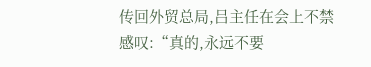传回外贸总局,吕主任在会上不禁感叹:“真的,永远不要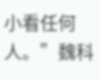小看任何人。”魏科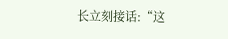长立刻接话:“这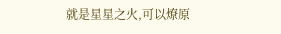就是星星之火,可以燎原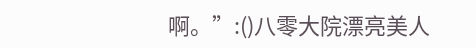啊。”:()八零大院漂亮美人